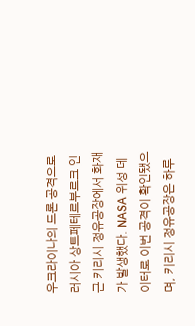우크라이나의 드론 공격으로 러시아 상트페테르부르크 인근 키리시 정유공장에서 화재가 발생했다. NASA 위성 데이터로 이번 공격이 확인됐으며, 키리시 정유공장은 하루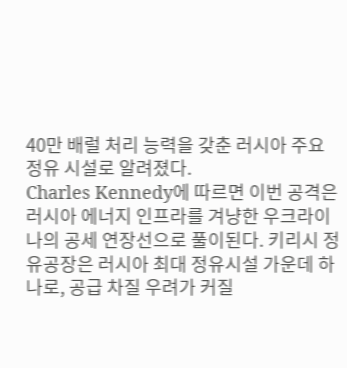40만 배럴 처리 능력을 갖춘 러시아 주요 정유 시설로 알려졌다.
Charles Kennedy에 따르면 이번 공격은 러시아 에너지 인프라를 겨냥한 우크라이나의 공세 연장선으로 풀이된다. 키리시 정유공장은 러시아 최대 정유시설 가운데 하나로, 공급 차질 우려가 커질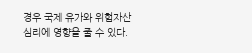경우 국제 유가와 위험자산 심리에 영향을 줄 수 있다.